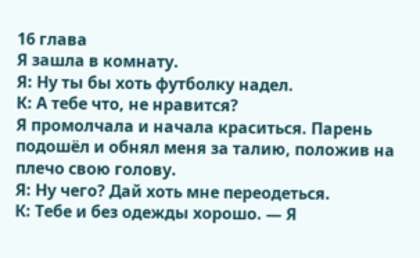16 глава
Я зашла в комнату.
Я: Ну ты бы хоть футболку надел.
К: А тебе что, не нравится?
Я промолчала и начала краситься. Парень подошёл и обнял меня за талию, положив на плечо свою голову.
Я: Ну чего? Дай хоть мне переодеться.
К: Тебе и без одежды хорошо. — Я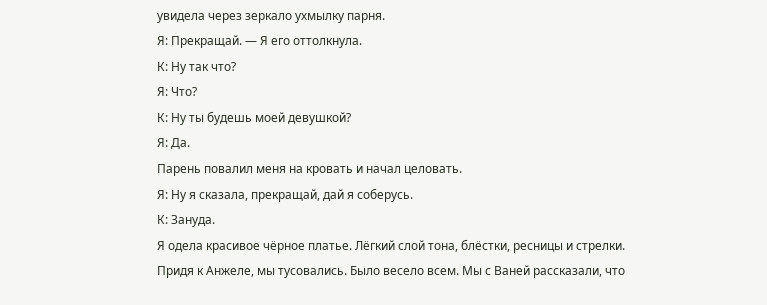увидела через зеркало ухмылку парня.
Я: Прекращай. — Я его оттолкнула.
К: Ну так что?
Я: Что?
К: Ну ты будешь моей девушкой?
Я: Да.
Парень повалил меня на кровать и начал целовать.
Я: Ну я сказала, прекращай, дай я соберусь.
К: Зануда.
Я одела красивое чёрное платье. Лёгкий слой тона, блёстки, ресницы и стрелки.
Придя к Анжеле, мы тусовались. Было весело всем. Мы с Ваней рассказали, что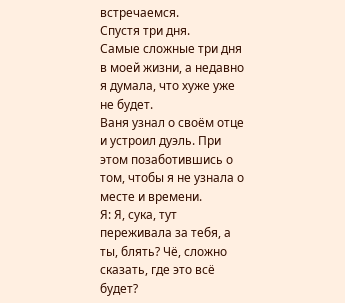встречаемся.
Спустя три дня.
Самые сложные три дня в моей жизни, а недавно я думала, что хуже уже не будет.
Ваня узнал о своём отце и устроил дуэль. При этом позаботившись о том, чтобы я не узнала о месте и времени.
Я: Я, сука, тут переживала за тебя, а ты, блять? Чё, сложно сказать, где это всё будет?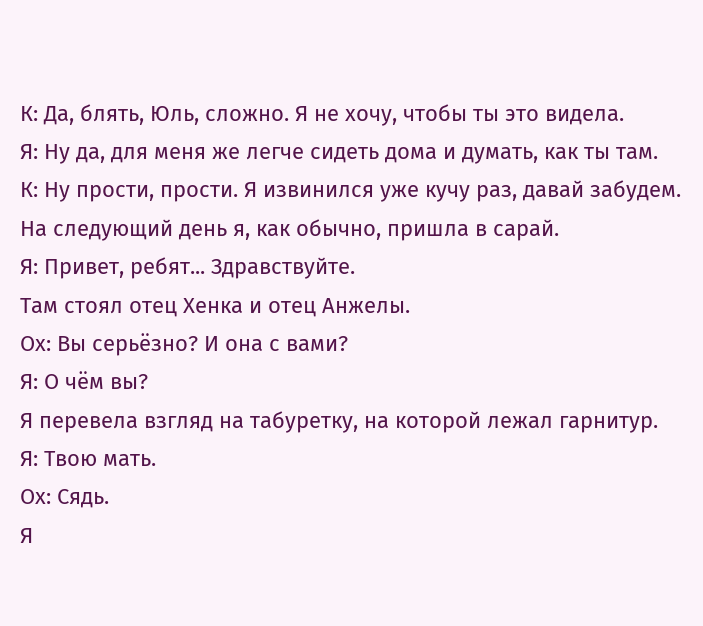К: Да, блять, Юль, сложно. Я не хочу, чтобы ты это видела.
Я: Ну да, для меня же легче сидеть дома и думать, как ты там.
К: Ну прости, прости. Я извинился уже кучу раз, давай забудем.
На следующий день я, как обычно, пришла в сарай.
Я: Привет, ребят... Здравствуйте.
Там стоял отец Хенка и отец Анжелы.
Ох: Вы серьёзно? И она с вами?
Я: О чём вы?
Я перевела взгляд на табуретку, на которой лежал гарнитур.
Я: Твою мать.
Ох: Сядь.
Я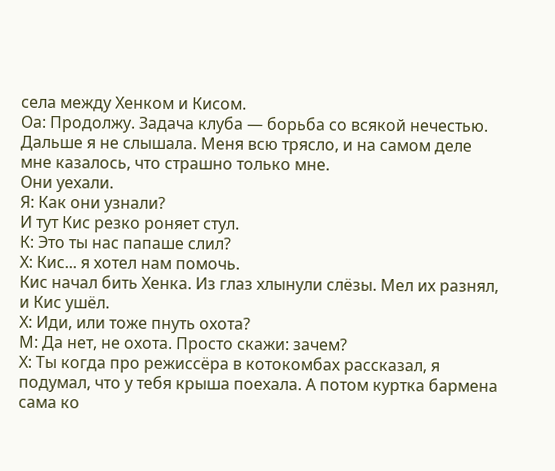села между Хенком и Кисом.
Оа: Продолжу. Задача клуба — борьба со всякой нечестью.
Дальше я не слышала. Меня всю трясло, и на самом деле мне казалось, что страшно только мне.
Они уехали.
Я: Как они узнали?
И тут Кис резко роняет стул.
К: Это ты нас папаше слил?
Х: Кис... я хотел нам помочь.
Кис начал бить Хенка. Из глаз хлынули слёзы. Мел их разнял, и Кис ушёл.
Х: Иди, или тоже пнуть охота?
М: Да нет, не охота. Просто скажи: зачем?
Х: Ты когда про режиссёра в котокомбах рассказал, я подумал, что у тебя крыша поехала. А потом куртка бармена сама ко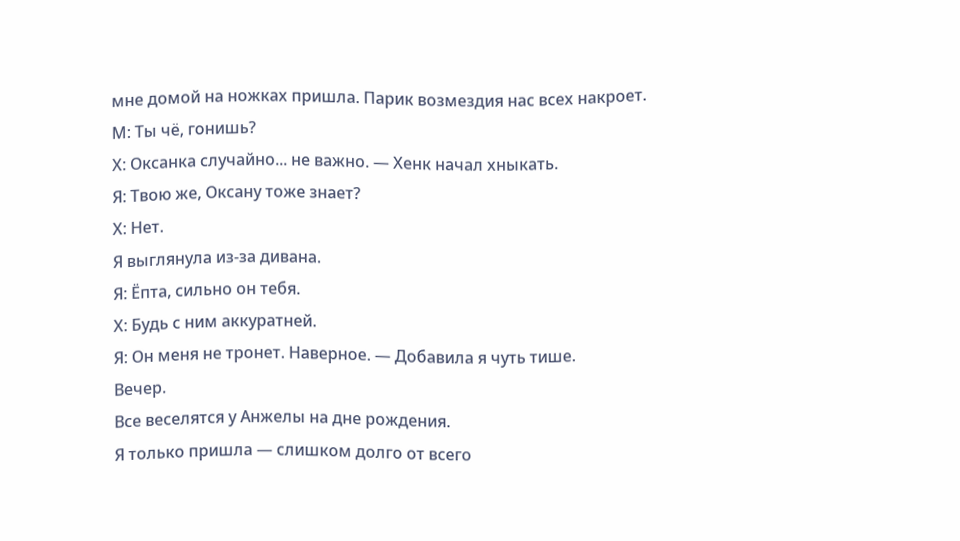мне домой на ножках пришла. Парик возмездия нас всех накроет.
М: Ты чё, гонишь?
Х: Оксанка случайно... не важно. — Хенк начал хныкать.
Я: Твою же, Оксану тоже знает?
Х: Нет.
Я выглянула из-за дивана.
Я: Ёпта, сильно он тебя.
Х: Будь с ним аккуратней.
Я: Он меня не тронет. Наверное. — Добавила я чуть тише.
Вечер.
Все веселятся у Анжелы на дне рождения.
Я только пришла — слишком долго от всего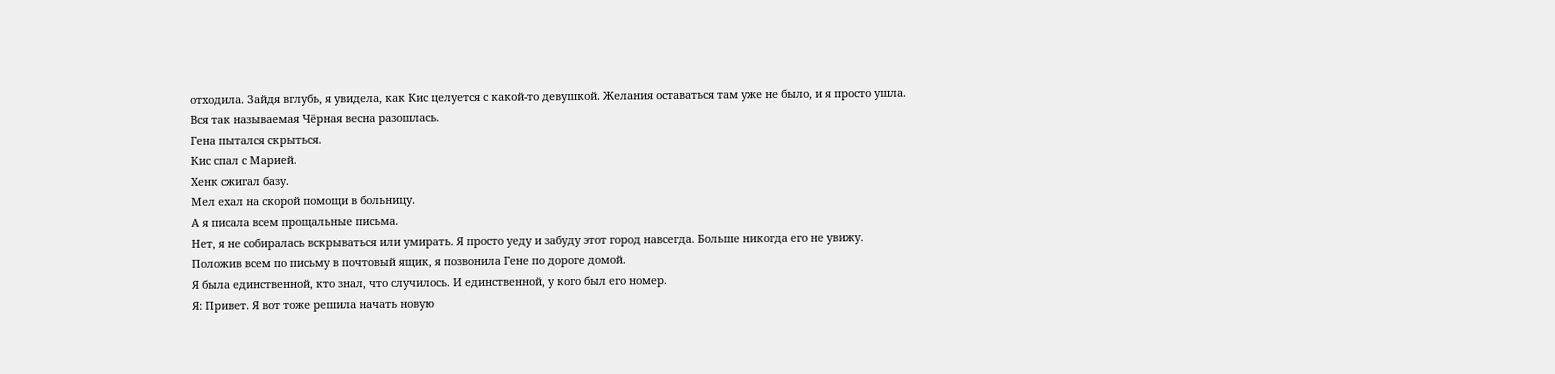отходила. Зайдя вглубь, я увидела, как Кис целуется с какой-то девушкой. Желания оставаться там уже не было, и я просто ушла.
Вся так называемая Чёрная весна разошлась.
Гена пытался скрыться.
Кис спал с Марией.
Хенк сжигал базу.
Мел ехал на скорой помощи в больницу.
А я писала всем прощальные письма.
Нет, я не собиралась вскрываться или умирать. Я просто уеду и забуду этот город навсегда. Больше никогда его не увижу.
Положив всем по письму в почтовый ящик, я позвонила Гене по дороге домой.
Я была единственной, кто знал, что случилось. И единственной, у кого был его номер.
Я: Привет. Я вот тоже решила начать новую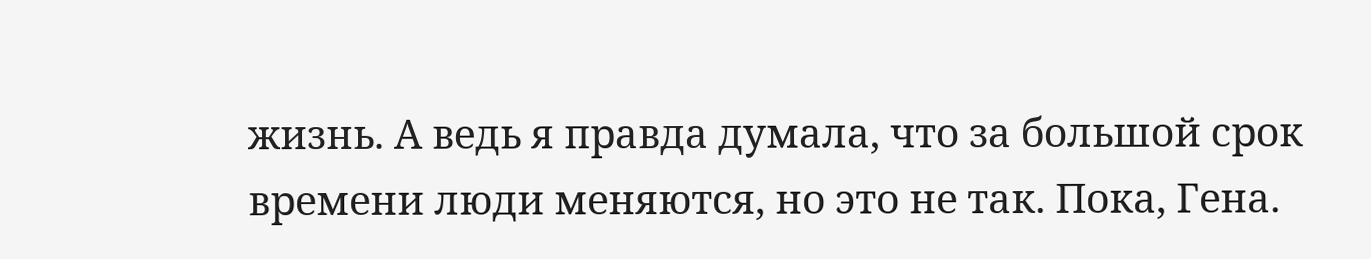жизнь. А ведь я правда думала, что за большой срок времени люди меняются, но это не так. Пока, Гена.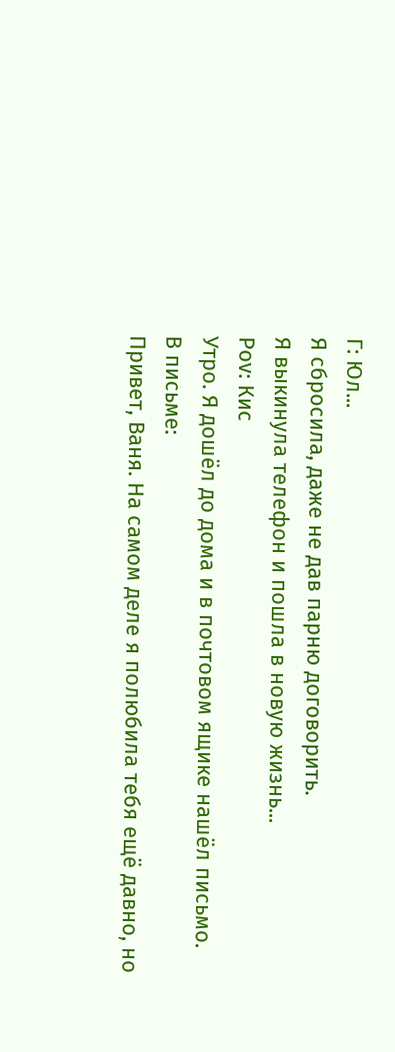Г: Юл...
Я сбросила, даже не дав парню договорить.
Я выкинула телефон и пошла в новую жизнь...
Pov: Кис
Утро. Я дошёл до дома и в почтовом ящике нашёл письмо.
В письме:
Привет, Ваня. На самом деле я полюбила тебя ещё давно, но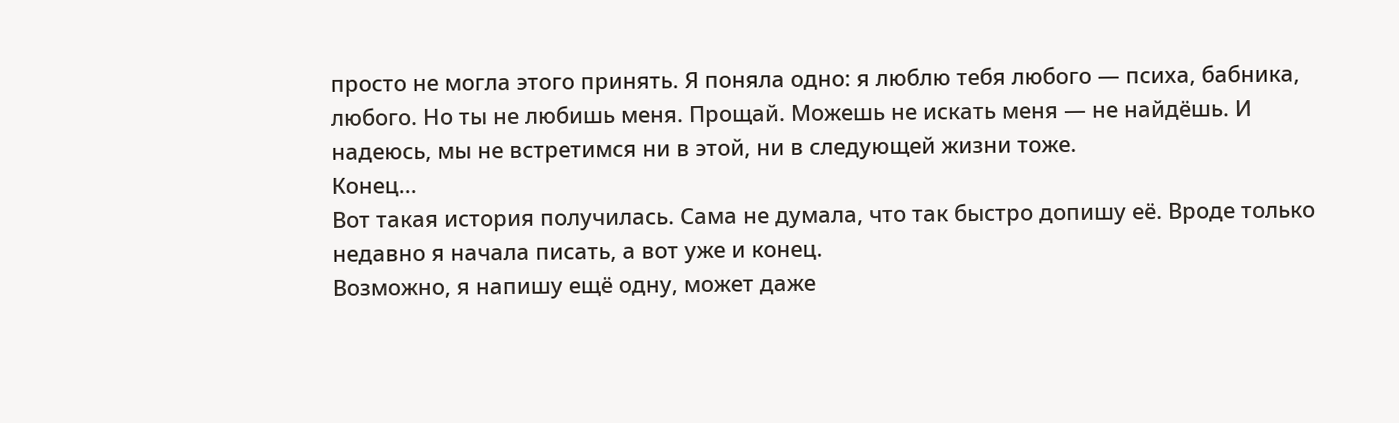просто не могла этого принять. Я поняла одно: я люблю тебя любого — психа, бабника, любого. Но ты не любишь меня. Прощай. Можешь не искать меня — не найдёшь. И надеюсь, мы не встретимся ни в этой, ни в следующей жизни тоже.
Конец...
Вот такая история получилась. Сама не думала, что так быстро допишу её. Вроде только недавно я начала писать, а вот уже и конец.
Возможно, я напишу ещё одну, может даже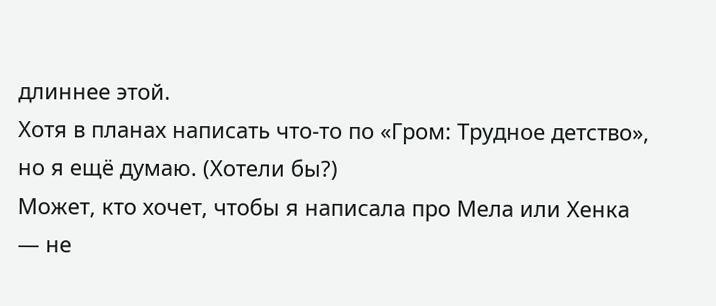длиннее этой.
Хотя в планах написать что-то по «Гром: Трудное детство», но я ещё думаю. (Хотели бы?)
Может, кто хочет, чтобы я написала про Мела или Хенка — не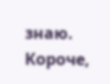знаю. Короче,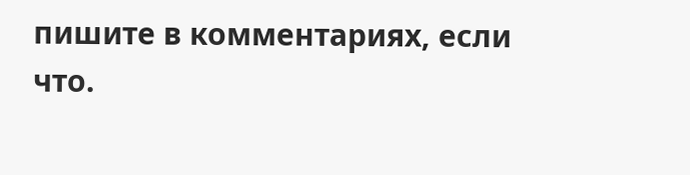пишите в комментариях, если что.